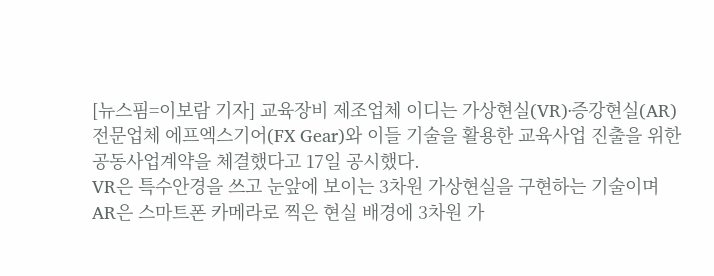[뉴스핌=이보람 기자] 교육장비 제조업체 이디는 가상현실(VR)·증강현실(AR) 전문업체 에프엑스기어(FX Gear)와 이들 기술을 활용한 교육사업 진출을 위한 공동사업계약을 체결했다고 17일 공시했다.
VR은 특수안경을 쓰고 눈앞에 보이는 3차원 가상현실을 구현하는 기술이며 AR은 스마트폰 카메라로 찍은 현실 배경에 3차원 가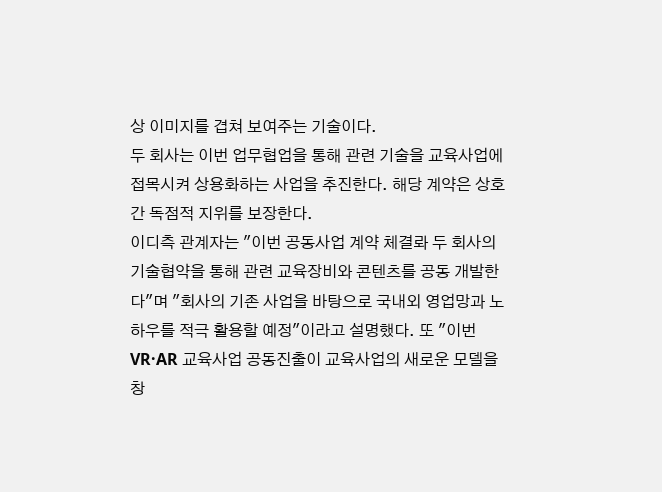상 이미지를 겹쳐 보여주는 기술이다.
두 회사는 이번 업무협업을 통해 관련 기술을 교육사업에 접목시켜 상용화하는 사업을 추진한다. 해당 계약은 상호간 독점적 지위를 보장한다.
이디측 관계자는 "이번 공동사업 계약 체결롸 두 회사의 기술협약을 통해 관련 교육장비와 콘텐츠를 공동 개발한다"며 "회사의 기존 사업을 바탕으로 국내외 영업망과 노하우를 적극 활용할 예정"이라고 설명했다. 또 "이번 VR·AR 교육사업 공동진출이 교육사업의 새로운 모델을 창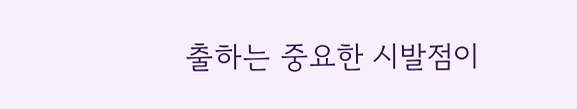출하는 중요한 시발점이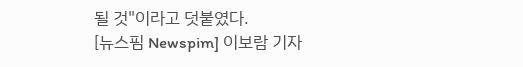될 것"이라고 덧붙였다.
[뉴스핌 Newspim] 이보람 기자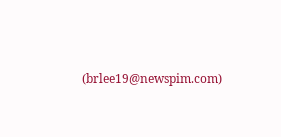(brlee19@newspim.com)